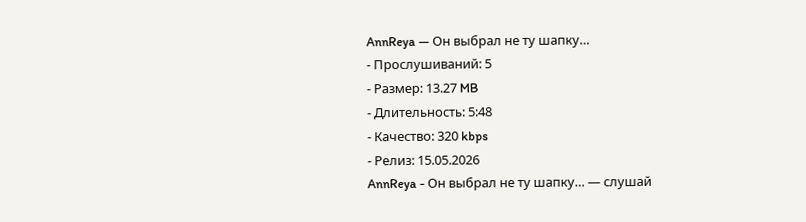AnnReya — Он выбрал не ту шапку…
- Прослушиваний: 5
- Размер: 13.27 MB
- Длительность: 5:48
- Качество: 320 kbps
- Релиз: 15.05.2026
AnnReya - Он выбрал не ту шапку… — слушай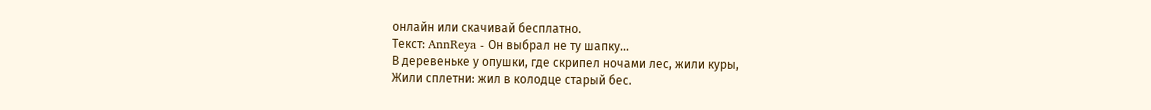онлайн или скачивай бесплатно.
Текст: AnnReya - Он выбрал не ту шапку…
В деревеньке у опушки, где скрипел ночами лес, жили куры,
Жили сплетни: жил в колодце старый бес.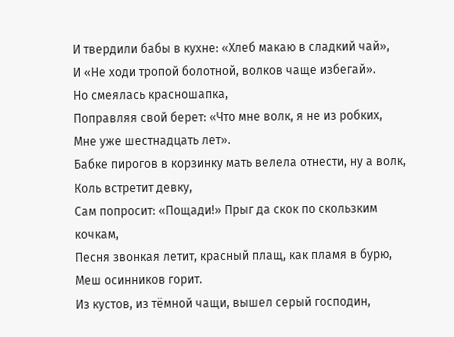И твердили бабы в кухне: «Хлеб макаю в сладкий чай»,
И «Не ходи тропой болотной, волков чаще избегай».
Но смеялась красношапка,
Поправляя свой берет: «Что мне волк, я не из робких,
Мне уже шестнадцать лет».
Бабке пирогов в корзинку мать велела отнести, ну а волк,
Коль встретит девку,
Сам попросит: «Пощади!» Прыг да скок по скользким кочкам,
Песня звонкая летит, красный плащ, как пламя в бурю,
Меш осинников горит.
Из кустов, из тёмной чащи, вышел серый господин,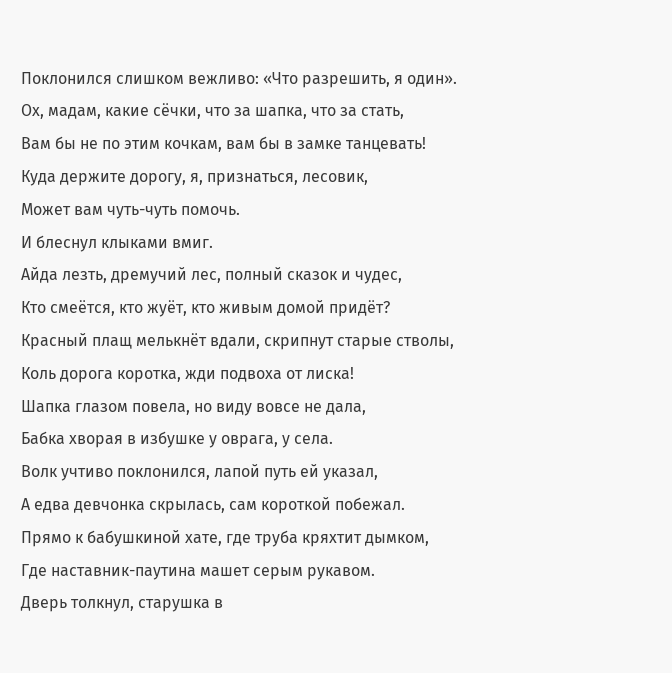Поклонился слишком вежливо: «Что разрешить, я один».
Ох, мадам, какие сёчки, что за шапка, что за стать,
Вам бы не по этим кочкам, вам бы в замке танцевать!
Куда держите дорогу, я, признаться, лесовик,
Может вам чуть-чуть помочь.
И блеснул клыками вмиг.
Айда лезть, дремучий лес, полный сказок и чудес,
Кто смеётся, кто жуёт, кто живым домой придёт?
Красный плащ мелькнёт вдали, скрипнут старые стволы,
Коль дорога коротка, жди подвоха от лиска!
Шапка глазом повела, но виду вовсе не дала,
Бабка хворая в избушке у оврага, у села.
Волк учтиво поклонился, лапой путь ей указал,
А едва девчонка скрылась, сам короткой побежал.
Прямо к бабушкиной хате, где труба кряхтит дымком,
Где наставник-паутина машет серым рукавом.
Дверь толкнул, старушка в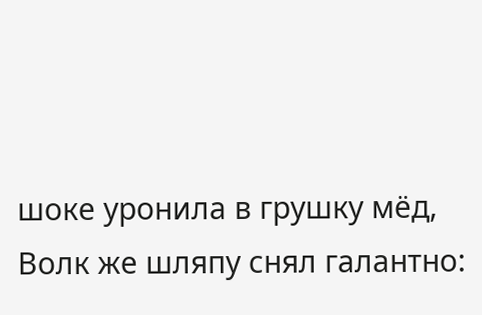шоке уронила в грушку мёд,
Волк же шляпу снял галантно: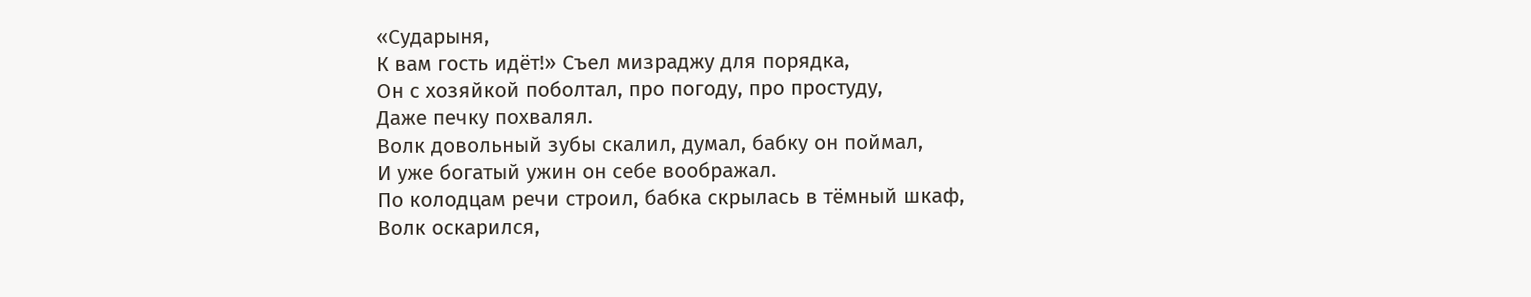«Сударыня,
К вам гость идёт!» Съел мизраджу для порядка,
Он с хозяйкой поболтал, про погоду, про простуду,
Даже печку похвалял.
Волк довольный зубы скалил, думал, бабку он поймал,
И уже богатый ужин он себе воображал.
По колодцам речи строил, бабка скрылась в тёмный шкаф,
Волк оскарился,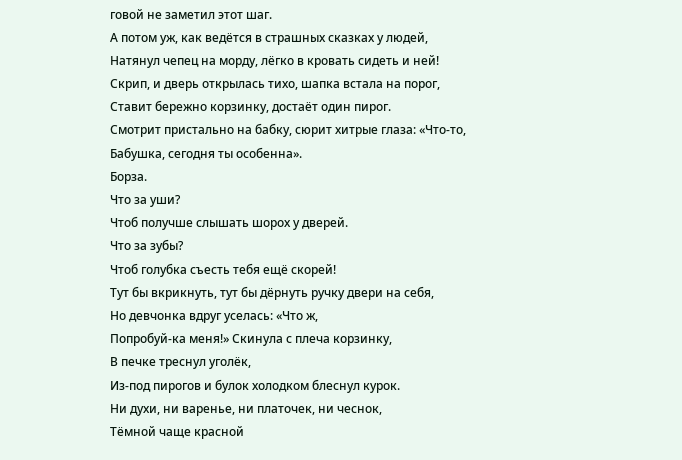говой не заметил этот шаг.
А потом уж, как ведётся в страшных сказках у людей,
Натянул чепец на морду, лёгко в кровать сидеть и ней!
Скрип, и дверь открылась тихо, шапка встала на порог,
Ставит бережно корзинку, достаёт один пирог.
Смотрит пристально на бабку, сюрит хитрые глаза: «Что-то,
Бабушка, сегодня ты особенна».
Борза.
Что за уши?
Чтоб получше слышать шорох у дверей.
Что за зубы?
Чтоб голубка съесть тебя ещё скорей!
Тут бы вкрикнуть, тут бы дёрнуть ручку двери на себя,
Но девчонка вдруг уселась: «Что ж,
Попробуй-ка меня!» Скинула с плеча корзинку,
В печке треснул уголёк,
Из-под пирогов и булок холодком блеснул курок.
Ни духи, ни варенье, ни платочек, ни чеснок,
Тёмной чаще красной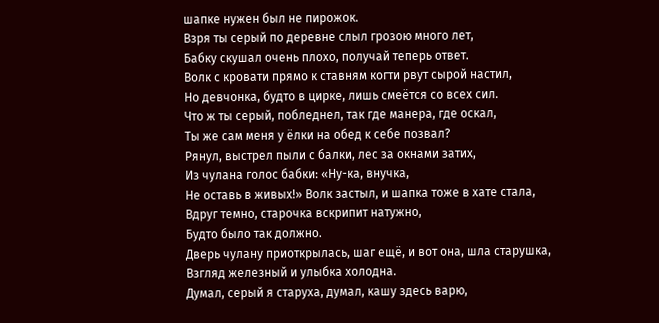шапке нужен был не пирожок.
Взря ты серый по деревне слыл грозою много лет,
Бабку скушал очень плохо, получай теперь ответ.
Волк с кровати прямо к ставням когти рвут сырой настил,
Но девчонка, будто в цирке, лишь смеётся со всех сил.
Что ж ты серый, побледнел, так где манера, где оскал,
Ты же сам меня у ёлки на обед к себе позвал?
Рянул, выстрел пыли с балки, лес за окнами затих,
Из чулана голос бабки: «Ну-ка, внучка,
Не оставь в живых!» Волк застыл, и шапка тоже в хате стала,
Вдруг темно, старочка вскрипит натужно,
Будто было так должно.
Дверь чулану приоткрылась, шаг ещё, и вот она, шла старушка,
Взгляд железный и улыбка холодна.
Думал, серый я старуха, думал, кашу здесь варю,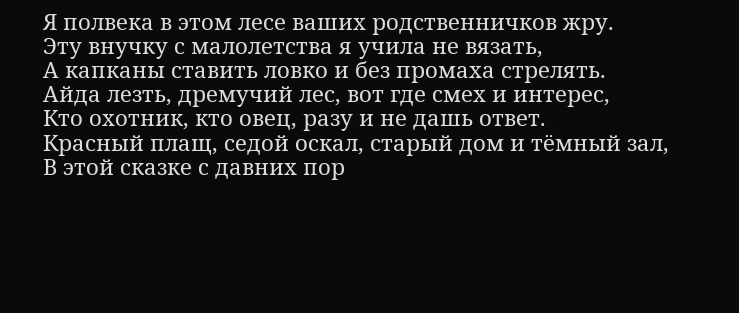Я полвека в этом лесе ваших родственничков жру.
Эту внучку с малолетства я учила не вязать,
А капканы ставить ловко и без промаха стрелять.
Айда лезть, дремучий лес, вот где смех и интерес,
Кто охотник, кто овец, разу и не дашь ответ.
Красный плащ, седой оскал, старый дом и тёмный зал,
В этой сказке с давних пор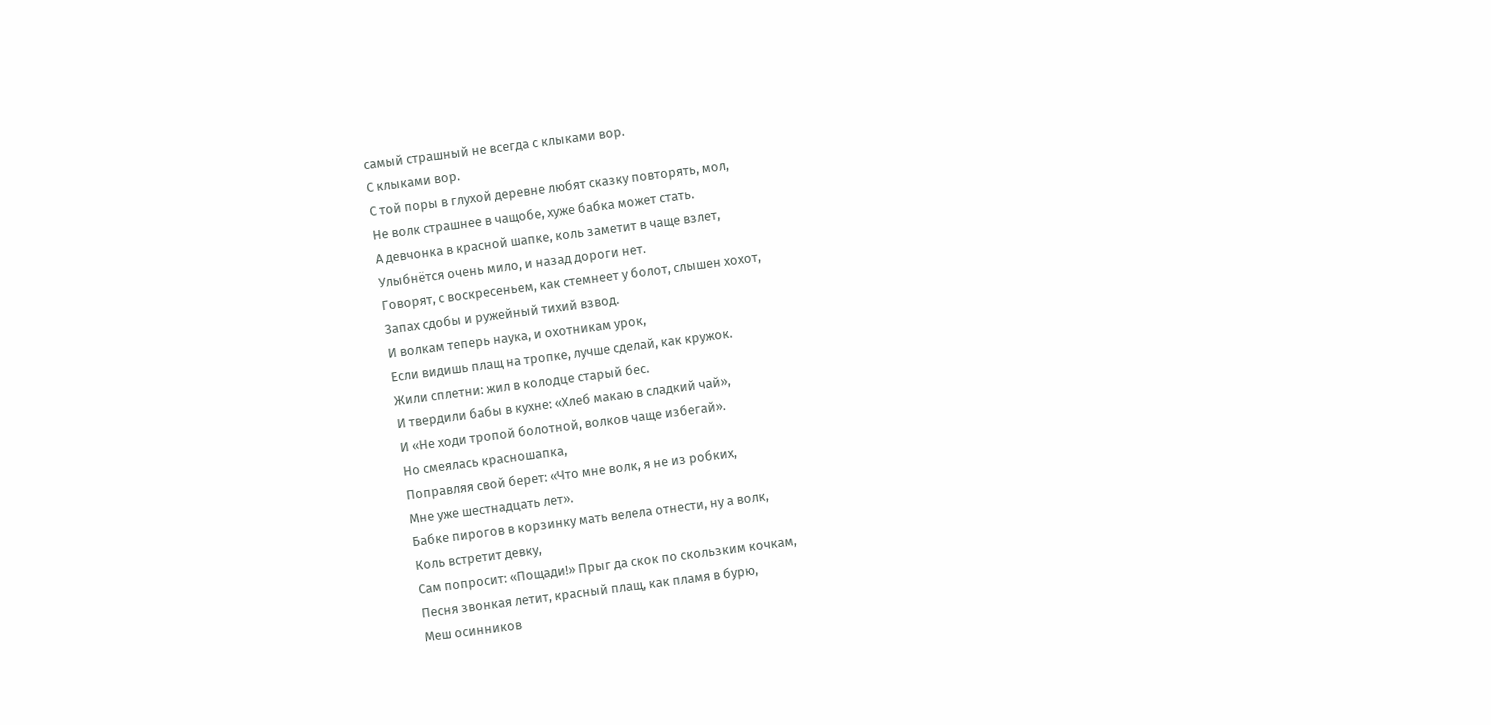самый страшный не всегда с клыками вор.
С клыками вор.
С той поры в глухой деревне любят сказку повторять, мол,
Не волк страшнее в чащобе, хуже бабка может стать.
А девчонка в красной шапке, коль заметит в чаще взлет,
Улыбнётся очень мило, и назад дороги нет.
Говорят, с воскресеньем, как стемнеет у болот, слышен хохот,
Запах сдобы и ружейный тихий взвод.
И волкам теперь наука, и охотникам урок,
Если видишь плащ на тропке, лучше сделай, как кружок.
Жили сплетни: жил в колодце старый бес.
И твердили бабы в кухне: «Хлеб макаю в сладкий чай»,
И «Не ходи тропой болотной, волков чаще избегай».
Но смеялась красношапка,
Поправляя свой берет: «Что мне волк, я не из робких,
Мне уже шестнадцать лет».
Бабке пирогов в корзинку мать велела отнести, ну а волк,
Коль встретит девку,
Сам попросит: «Пощади!» Прыг да скок по скользким кочкам,
Песня звонкая летит, красный плащ, как пламя в бурю,
Меш осинников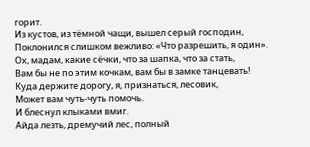горит.
Из кустов, из тёмной чащи, вышел серый господин,
Поклонился слишком вежливо: «Что разрешить, я один».
Ох, мадам, какие сёчки, что за шапка, что за стать,
Вам бы не по этим кочкам, вам бы в замке танцевать!
Куда держите дорогу, я, признаться, лесовик,
Может вам чуть-чуть помочь.
И блеснул клыками вмиг.
Айда лезть, дремучий лес, полный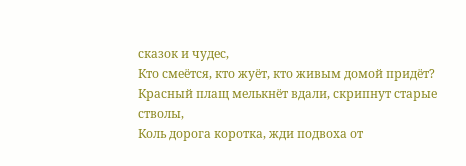сказок и чудес,
Кто смеётся, кто жуёт, кто живым домой придёт?
Красный плащ мелькнёт вдали, скрипнут старые стволы,
Коль дорога коротка, жди подвоха от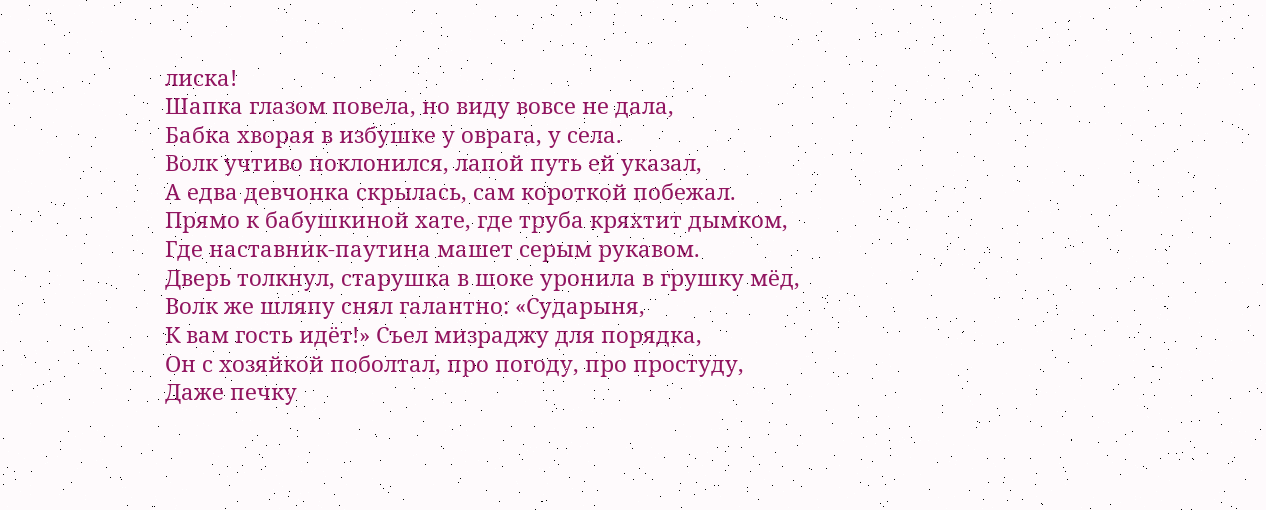лиска!
Шапка глазом повела, но виду вовсе не дала,
Бабка хворая в избушке у оврага, у села.
Волк учтиво поклонился, лапой путь ей указал,
А едва девчонка скрылась, сам короткой побежал.
Прямо к бабушкиной хате, где труба кряхтит дымком,
Где наставник-паутина машет серым рукавом.
Дверь толкнул, старушка в шоке уронила в грушку мёд,
Волк же шляпу снял галантно: «Сударыня,
К вам гость идёт!» Съел мизраджу для порядка,
Он с хозяйкой поболтал, про погоду, про простуду,
Даже печку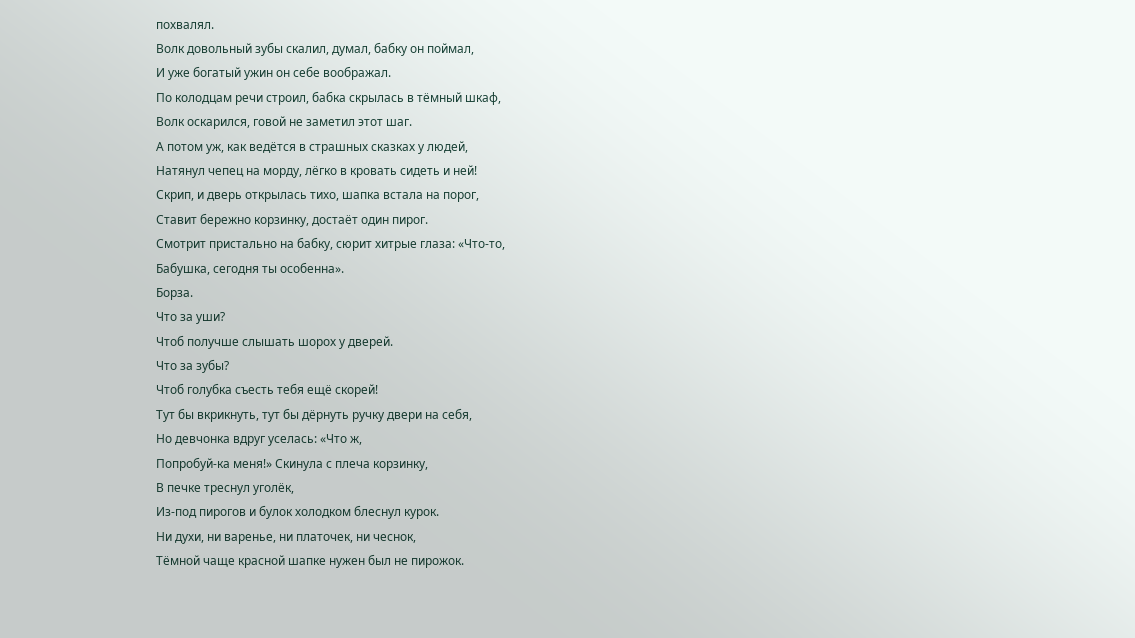похвалял.
Волк довольный зубы скалил, думал, бабку он поймал,
И уже богатый ужин он себе воображал.
По колодцам речи строил, бабка скрылась в тёмный шкаф,
Волк оскарился, говой не заметил этот шаг.
А потом уж, как ведётся в страшных сказках у людей,
Натянул чепец на морду, лёгко в кровать сидеть и ней!
Скрип, и дверь открылась тихо, шапка встала на порог,
Ставит бережно корзинку, достаёт один пирог.
Смотрит пристально на бабку, сюрит хитрые глаза: «Что-то,
Бабушка, сегодня ты особенна».
Борза.
Что за уши?
Чтоб получше слышать шорох у дверей.
Что за зубы?
Чтоб голубка съесть тебя ещё скорей!
Тут бы вкрикнуть, тут бы дёрнуть ручку двери на себя,
Но девчонка вдруг уселась: «Что ж,
Попробуй-ка меня!» Скинула с плеча корзинку,
В печке треснул уголёк,
Из-под пирогов и булок холодком блеснул курок.
Ни духи, ни варенье, ни платочек, ни чеснок,
Тёмной чаще красной шапке нужен был не пирожок.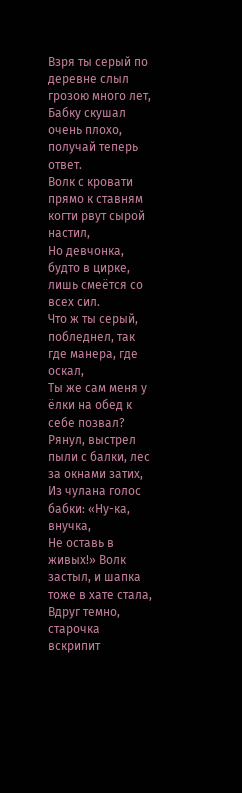Взря ты серый по деревне слыл грозою много лет,
Бабку скушал очень плохо, получай теперь ответ.
Волк с кровати прямо к ставням когти рвут сырой настил,
Но девчонка, будто в цирке, лишь смеётся со всех сил.
Что ж ты серый, побледнел, так где манера, где оскал,
Ты же сам меня у ёлки на обед к себе позвал?
Рянул, выстрел пыли с балки, лес за окнами затих,
Из чулана голос бабки: «Ну-ка, внучка,
Не оставь в живых!» Волк застыл, и шапка тоже в хате стала,
Вдруг темно, старочка вскрипит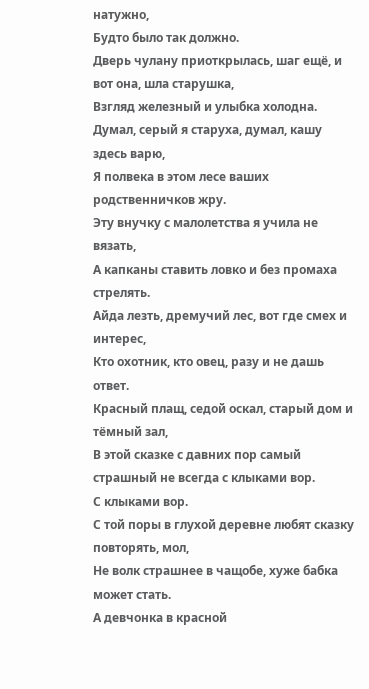натужно,
Будто было так должно.
Дверь чулану приоткрылась, шаг ещё, и вот она, шла старушка,
Взгляд железный и улыбка холодна.
Думал, серый я старуха, думал, кашу здесь варю,
Я полвека в этом лесе ваших родственничков жру.
Эту внучку с малолетства я учила не вязать,
А капканы ставить ловко и без промаха стрелять.
Айда лезть, дремучий лес, вот где смех и интерес,
Кто охотник, кто овец, разу и не дашь ответ.
Красный плащ, седой оскал, старый дом и тёмный зал,
В этой сказке с давних пор самый страшный не всегда с клыками вор.
С клыками вор.
С той поры в глухой деревне любят сказку повторять, мол,
Не волк страшнее в чащобе, хуже бабка может стать.
А девчонка в красной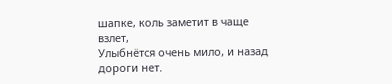шапке, коль заметит в чаще взлет,
Улыбнётся очень мило, и назад дороги нет.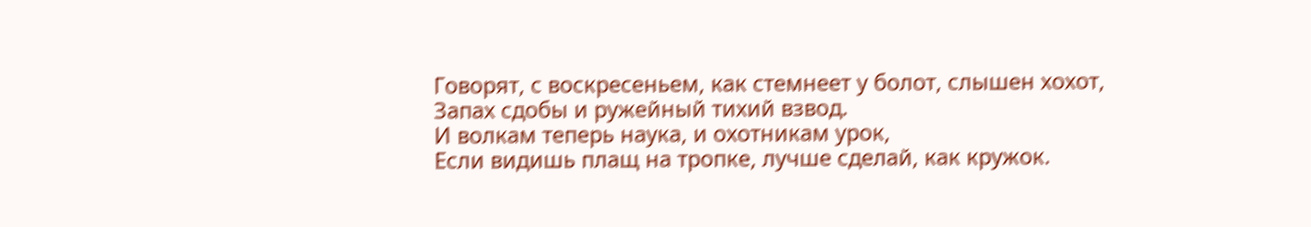Говорят, с воскресеньем, как стемнеет у болот, слышен хохот,
Запах сдобы и ружейный тихий взвод.
И волкам теперь наука, и охотникам урок,
Если видишь плащ на тропке, лучше сделай, как кружок.